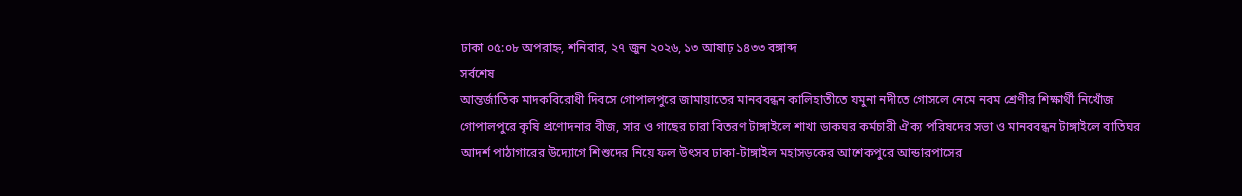ঢাকা ০৫:০৮ অপরাহ্ন, শনিবার, ২৭ জুন ২০২৬, ১৩ আষাঢ় ১৪৩৩ বঙ্গাব্দ
সর্বশেষ
আন্তর্জাতিক মাদকবিরোধী দিবসে গোপালপুরে জামায়াতের মানববন্ধন কালিহাতীতে যমুনা নদীতে গোসলে নেমে নবম শ্রেণীর শিক্ষার্থী নিখোঁজ গোপালপুরে কৃষি প্রণোদনার বীজ, সার ও গাছের চারা বিতরণ টাঙ্গাইলে শাখা ডাকঘর কর্মচারী ঐক্য পরিষদের সভা ও মানববন্ধন টাঙ্গাইলে বাতিঘর আদর্শ পাঠাগারের উদ্যোগে শিশুদের নিয়ে ফল উৎসব ঢাকা-টাঙ্গাইল মহাসড়কের আশেকপুরে আন্ডারপাসের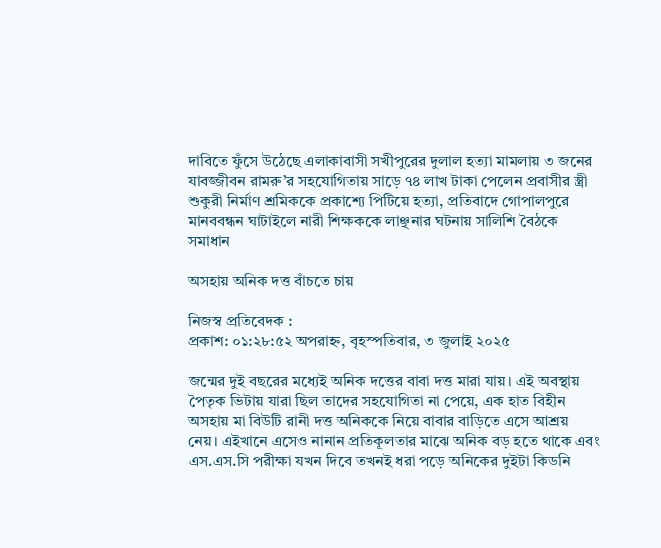দাবিতে ফুঁসে উঠেছে এলাকাবাসী সখীপুরের দুলাল হত্যা মামলায় ৩ জনের যাবজ্জীবন রামরু’র সহযোগিতায় সাড়ে ৭৪ লাখ টাকা পেলেন প্রবাসীর স্ত্রী শুকুরী নির্মাণ শ্রমিককে প্রকাশ্যে পিটিয়ে হত্যা, প্রতিবাদে গোপালপুরে মানববন্ধন ঘাটাইলে নারী শিক্ষককে লাঞ্ছনার ঘটনায় সালিশি বৈঠকে সমাধান

অসহায় অনিক দত্ত বাঁচতে চায়

নিজস্ব প্রতিবেদক :
প্রকাশ: ০১:২৮:৫২ অপরাহ্ন, বৃহস্পতিবার, ৩ জুলাই ২০২৫

জন্মের দুই বছরের মধ্যেই অনিক দত্তের বাবা দত্ত মারা যায়। এই অবস্থায় পৈতৃক ভিটায় যারা ছিল তাদের সহযোগিতা না পেয়ে, এক হাত বিহীন অসহায় মা বিউটি রানী দত্ত অনিককে নিয়ে বাবার বাড়িতে এসে আশ্রয় নেয়। এইখানে এসেও নানান প্রতিকূলতার মাঝে অনিক বড় হতে থাকে এবং এস.এস.সি পরীক্ষা যখন দিবে তখনই ধরা পড়ে অনিকের দুইটা কিডনি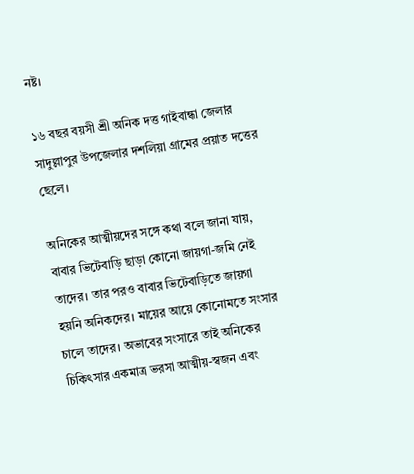নষ্ট।

১৬ বছর বয়সী শ্রী অনিক দত্ত গাইবান্ধা জেলার সাদুল্লাপুর উপজেলার দশলিয়া গ্রামের প্রয়াত দত্তের ছেলে।

অনিকের আত্মীয়দের সঙ্গে কথা বলে জানা যায়, বাবার ভিটেবাড়ি ছাড়া কোনো জায়গা-জমি নেই তাদের। তার পরও বাবার ভিটেবাড়িতে জায়গা হয়নি অনিকদের। মায়ের আয়ে কোনোমতে সংসার চালে তাদের। অভাবের সংসারে তাই অনিকের চিকিৎসার একমাত্র ভরসা আত্মীয়-স্বজন এবং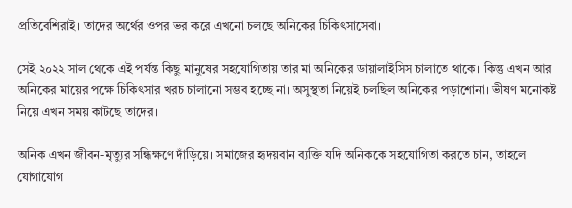প্রতিবেশিরাই। তাদের অর্থের ওপর ভর করে এখনো চলছে অনিকের চিকিৎসাসেবা।

সেই ২০২২ সাল থেকে এই পর্যন্ত কিছু মানুষের সহযোগিতায় তার মা অনিকের ডায়ালাইসিস চালাতে থাকে। কিন্তু এখন আর অনিকের মায়ের পক্ষে চিকিৎসার খরচ চালানো সম্ভব হচ্ছে না। অসুস্থতা নিয়েই চলছিল অনিকের পড়াশোনা। ভীষণ মনোকষ্ট নিয়ে এখন সময় কাটছে তাদের।

অনিক এখন জীবন-মৃত্যুর সন্ধিক্ষণে দাঁড়িয়ে। সমাজের হৃদয়বান ব্যক্তি যদি অনিককে সহযোগিতা করতে চান, তাহলে যোগাযোগ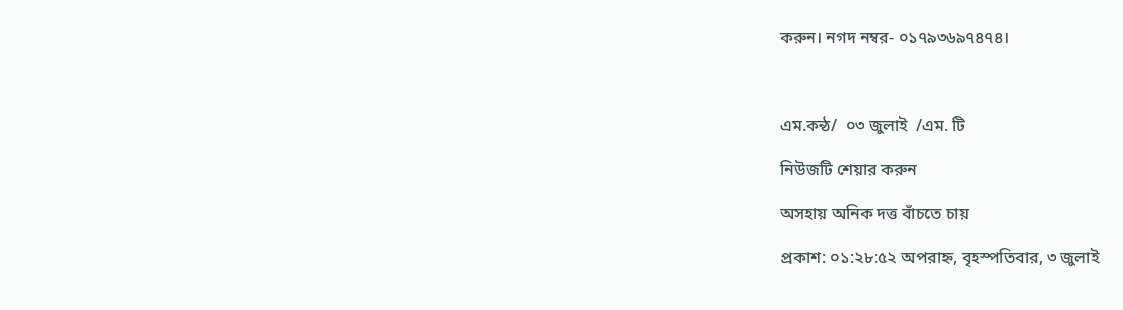করুন। নগদ নম্বর- ০১৭৯৩৬৯৭৪৭৪।



এম.কন্ঠ/  ০৩ জুলাই  /এম. টি

নিউজটি শেয়ার করুন

অসহায় অনিক দত্ত বাঁচতে চায়

প্রকাশ: ০১:২৮:৫২ অপরাহ্ন, বৃহস্পতিবার, ৩ জুলাই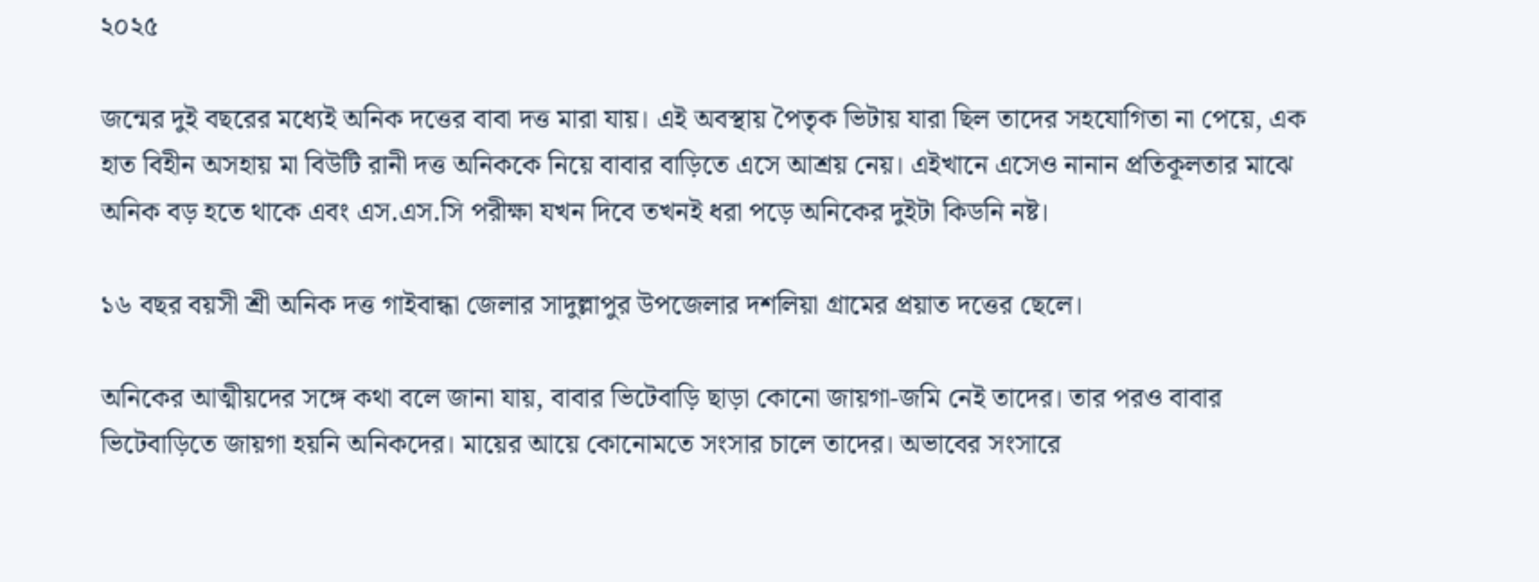২০২৫

জন্মের দুই বছরের মধ্যেই অনিক দত্তের বাবা দত্ত মারা যায়। এই অবস্থায় পৈতৃক ভিটায় যারা ছিল তাদের সহযোগিতা না পেয়ে, এক হাত বিহীন অসহায় মা বিউটি রানী দত্ত অনিককে নিয়ে বাবার বাড়িতে এসে আশ্রয় নেয়। এইখানে এসেও নানান প্রতিকূলতার মাঝে অনিক বড় হতে থাকে এবং এস.এস.সি পরীক্ষা যখন দিবে তখনই ধরা পড়ে অনিকের দুইটা কিডনি নষ্ট।

১৬ বছর বয়সী শ্রী অনিক দত্ত গাইবান্ধা জেলার সাদুল্লাপুর উপজেলার দশলিয়া গ্রামের প্রয়াত দত্তের ছেলে।

অনিকের আত্মীয়দের সঙ্গে কথা বলে জানা যায়, বাবার ভিটেবাড়ি ছাড়া কোনো জায়গা-জমি নেই তাদের। তার পরও বাবার ভিটেবাড়িতে জায়গা হয়নি অনিকদের। মায়ের আয়ে কোনোমতে সংসার চালে তাদের। অভাবের সংসারে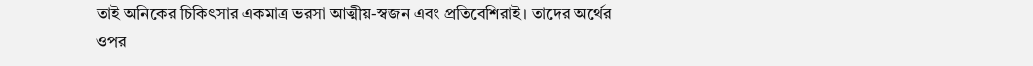তাই অনিকের চিকিৎসার একমাত্র ভরসা আত্মীয়-স্বজন এবং প্রতিবেশিরাই। তাদের অর্থের ওপর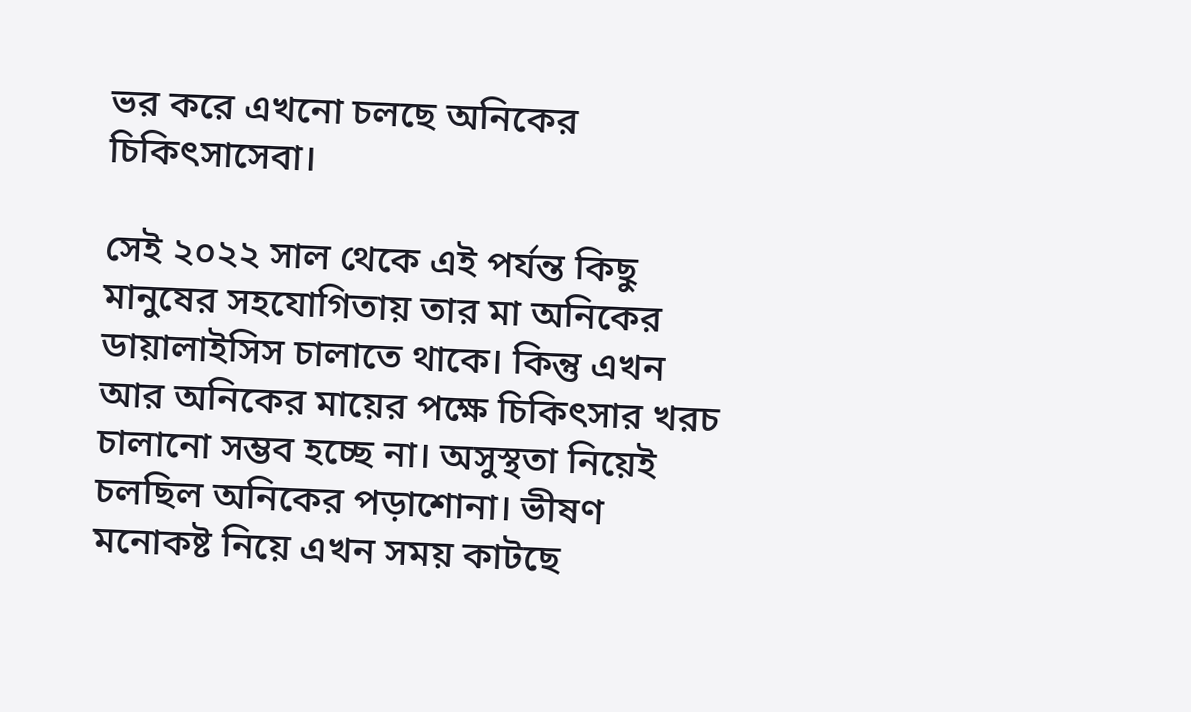ভর করে এখনো চলছে অনিকের চিকিৎসাসেবা।

সেই ২০২২ সাল থেকে এই পর্যন্ত কিছু মানুষের সহযোগিতায় তার মা অনিকের ডায়ালাইসিস চালাতে থাকে। কিন্তু এখন আর অনিকের মায়ের পক্ষে চিকিৎসার খরচ চালানো সম্ভব হচ্ছে না। অসুস্থতা নিয়েই চলছিল অনিকের পড়াশোনা। ভীষণ মনোকষ্ট নিয়ে এখন সময় কাটছে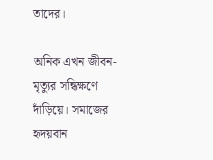তাদের।

অনিক এখন জীবন-মৃত্যুর সন্ধিক্ষণে দাঁড়িয়ে। সমাজের হৃদয়বান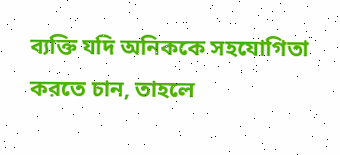ব্যক্তি যদি অনিককে সহযোগিতা করতে চান, তাহলে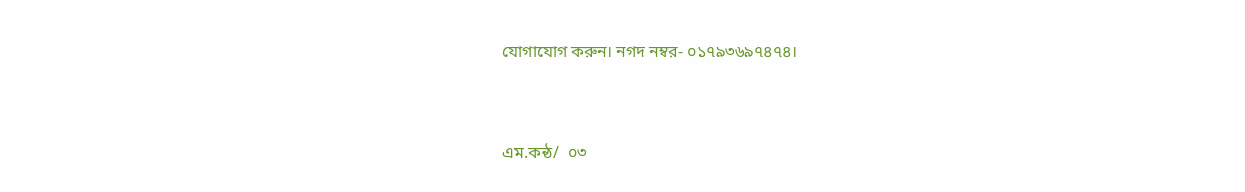যোগাযোগ করুন। নগদ নম্বর- ০১৭৯৩৬৯৭৪৭৪।



এম.কন্ঠ/  ০৩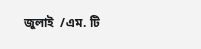জুলাই  /এম. টি